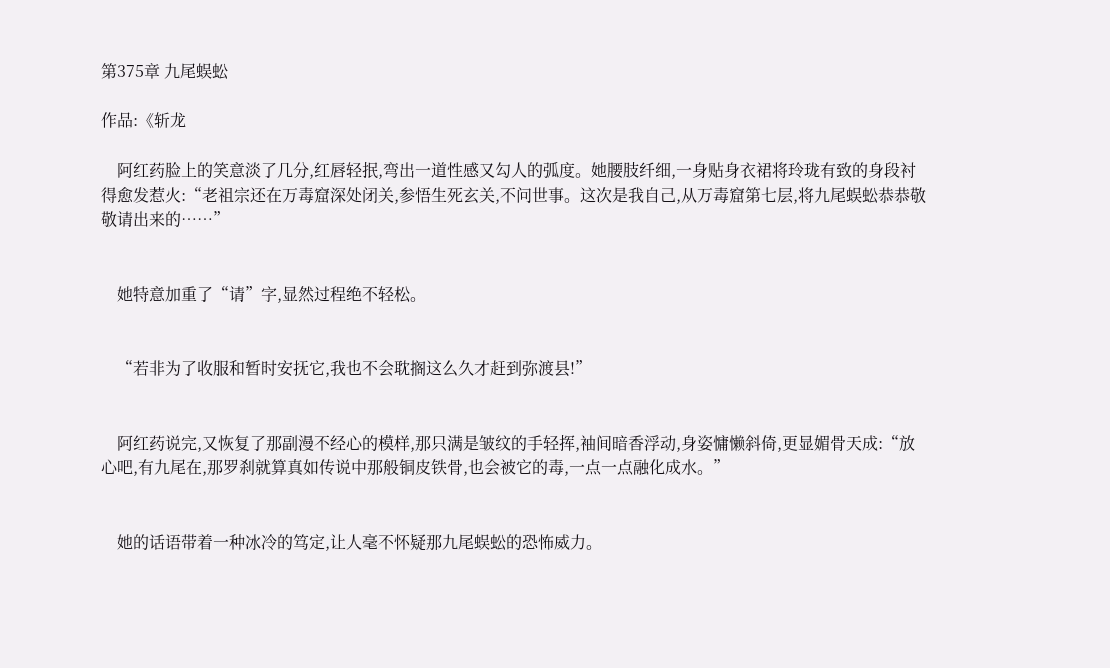第375章 九尾蜈蚣

作品:《斩龙

    阿红药脸上的笑意淡了几分,红唇轻抿,弯出一道性感又勾人的弧度。她腰肢纤细,一身贴身衣裙将玲珑有致的身段衬得愈发惹火:“老祖宗还在万毒窟深处闭关,参悟生死玄关,不问世事。这次是我自己,从万毒窟第七层,将九尾蜈蚣恭恭敬敬请出来的……”


    她特意加重了“请”字,显然过程绝不轻松。


    “若非为了收服和暂时安抚它,我也不会耽搁这么久才赶到弥渡县!”


    阿红药说完,又恢复了那副漫不经心的模样,那只满是皱纹的手轻挥,袖间暗香浮动,身姿慵懒斜倚,更显媚骨天成:“放心吧,有九尾在,那罗刹就算真如传说中那般铜皮铁骨,也会被它的毒,一点一点融化成水。”


    她的话语带着一种冰冷的笃定,让人毫不怀疑那九尾蜈蚣的恐怖威力。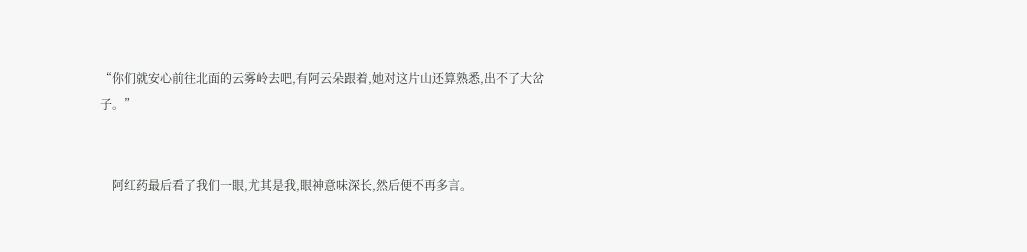“你们就安心前往北面的云雾岭去吧,有阿云朵跟着,她对这片山还算熟悉,出不了大岔子。”


    阿红药最后看了我们一眼,尤其是我,眼神意味深长,然后便不再多言。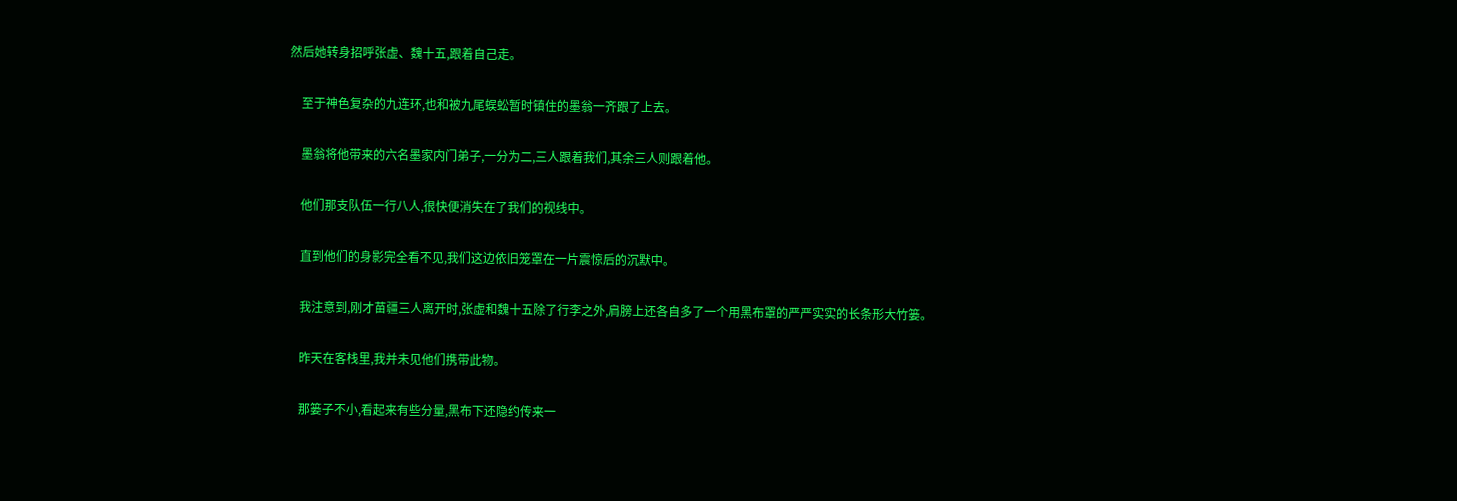然后她转身招呼张虚、魏十五,跟着自己走。


    至于神色复杂的九连环,也和被九尾蜈蚣暂时镇住的墨翁一齐跟了上去。


    墨翁将他带来的六名墨家内门弟子,一分为二,三人跟着我们,其余三人则跟着他。


    他们那支队伍一行八人,很快便消失在了我们的视线中。


    直到他们的身影完全看不见,我们这边依旧笼罩在一片震惊后的沉默中。


    我注意到,刚才苗疆三人离开时,张虚和魏十五除了行李之外,肩膀上还各自多了一个用黑布罩的严严实实的长条形大竹篓。


    昨天在客栈里,我并未见他们携带此物。


    那篓子不小,看起来有些分量,黑布下还隐约传来一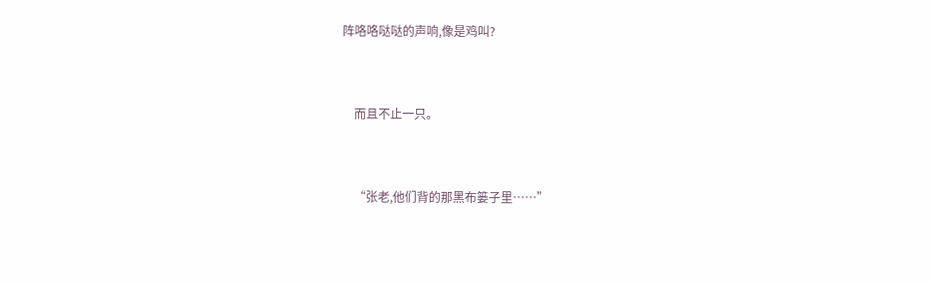阵咯咯哒哒的声响,像是鸡叫?


    而且不止一只。


    “张老,他们背的那黑布篓子里……”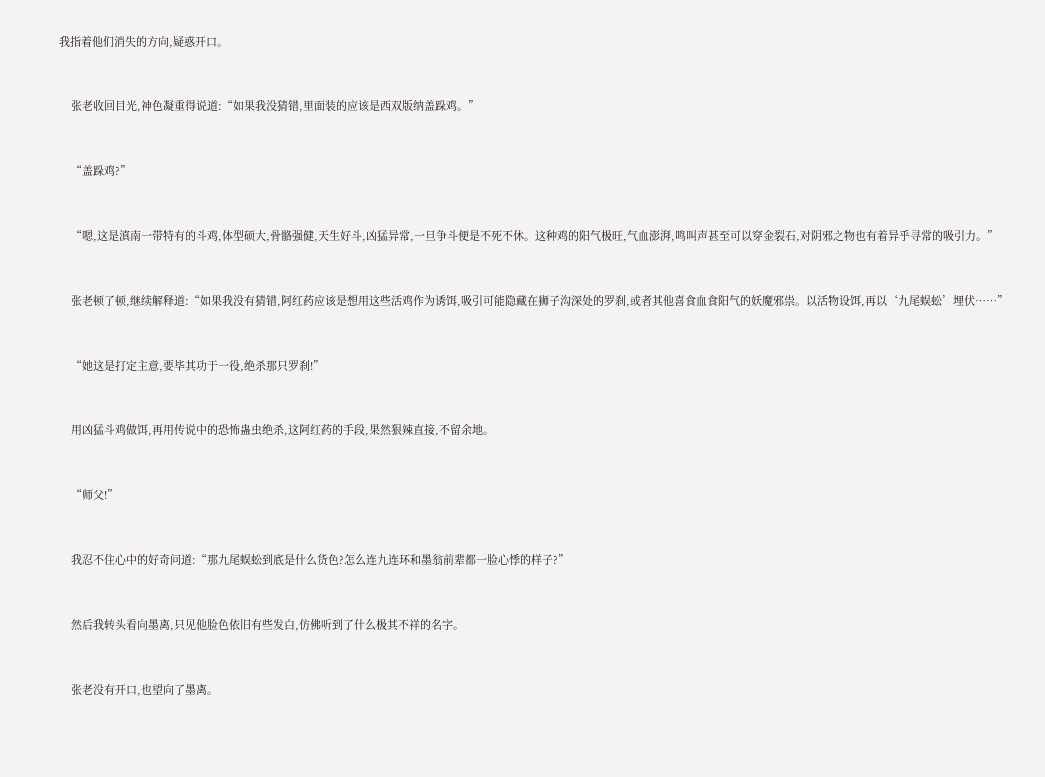我指着他们消失的方向,疑惑开口。


    张老收回目光,神色凝重得说道:“如果我没猜错,里面装的应该是西双版纳盖跺鸡。”


    “盖跺鸡?”


    “嗯,这是滇南一带特有的斗鸡,体型硕大,骨骼强健,天生好斗,凶猛异常,一旦争斗便是不死不休。这种鸡的阳气极旺,气血澎湃,鸣叫声甚至可以穿金裂石,对阴邪之物也有着异乎寻常的吸引力。”


    张老顿了顿,继续解释道:“如果我没有猜错,阿红药应该是想用这些活鸡作为诱饵,吸引可能隐藏在狮子沟深处的罗刹,或者其他喜食血食阳气的妖魔邪祟。以活物设饵,再以‘九尾蜈蚣’埋伏……”


    “她这是打定主意,要毕其功于一役,绝杀那只罗刹!”


    用凶猛斗鸡做饵,再用传说中的恐怖蛊虫绝杀,这阿红药的手段,果然狠辣直接,不留余地。


    “师父!”


    我忍不住心中的好奇问道:“那九尾蜈蚣到底是什么货色?怎么连九连环和墨翁前辈都一脸心悸的样子?”


    然后我转头看向墨离,只见他脸色依旧有些发白,仿佛听到了什么极其不祥的名字。


    张老没有开口,也望向了墨离。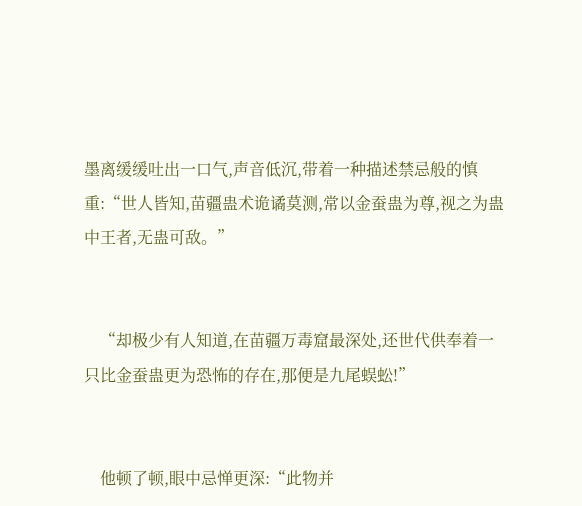墨离缓缓吐出一口气,声音低沉,带着一种描述禁忌般的慎重:“世人皆知,苗疆蛊术诡谲莫测,常以金蚕蛊为尊,视之为蛊中王者,无蛊可敌。”


    “却极少有人知道,在苗疆万毒窟最深处,还世代供奉着一只比金蚕蛊更为恐怖的存在,那便是九尾蜈蚣!”


    他顿了顿,眼中忌惮更深:“此物并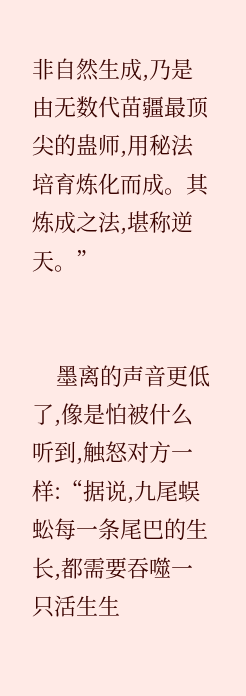非自然生成,乃是由无数代苗疆最顶尖的蛊师,用秘法培育炼化而成。其炼成之法,堪称逆天。”


    墨离的声音更低了,像是怕被什么听到,触怒对方一样:“据说,九尾蜈蚣每一条尾巴的生长,都需要吞噬一只活生生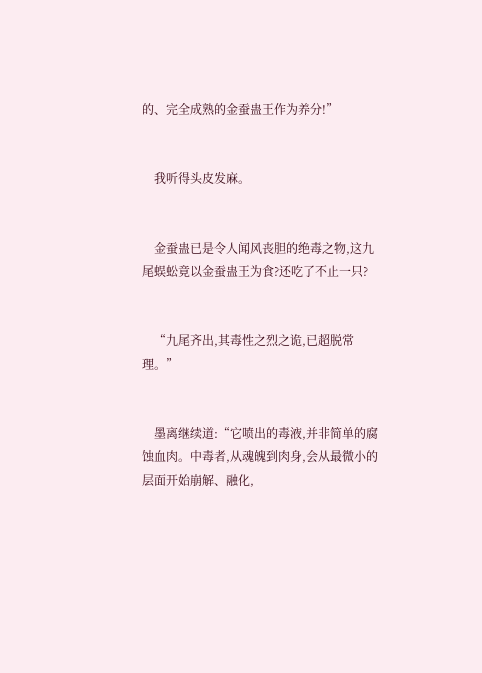的、完全成熟的金蚕蛊王作为养分!”


    我听得头皮发麻。


    金蚕蛊已是令人闻风丧胆的绝毒之物,这九尾蜈蚣竟以金蚕蛊王为食?还吃了不止一只?


    “九尾齐出,其毒性之烈之诡,已超脱常理。”


    墨离继续道:“它喷出的毒液,并非简单的腐蚀血肉。中毒者,从魂魄到肉身,会从最微小的层面开始崩解、融化,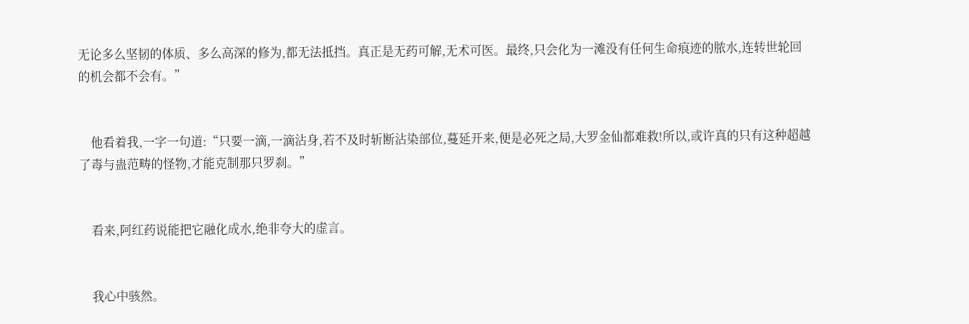无论多么坚韧的体质、多么高深的修为,都无法抵挡。真正是无药可解,无术可医。最终,只会化为一滩没有任何生命痕迹的脓水,连转世轮回的机会都不会有。”


    他看着我,一字一句道:“只要一滴,一滴沾身,若不及时斩断沾染部位,蔓延开来,便是必死之局,大罗金仙都难救!所以,或许真的只有这种超越了毒与蛊范畴的怪物,才能克制那只罗刹。”


    看来,阿红药说能把它融化成水,绝非夸大的虚言。


    我心中骇然。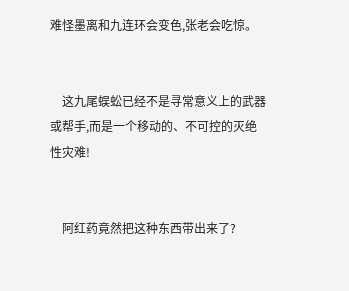难怪墨离和九连环会变色,张老会吃惊。


    这九尾蜈蚣已经不是寻常意义上的武器或帮手,而是一个移动的、不可控的灭绝性灾难!


    阿红药竟然把这种东西带出来了?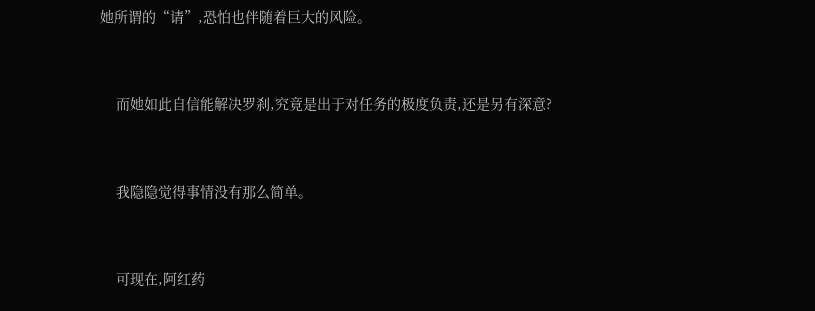她所谓的“请”,恐怕也伴随着巨大的风险。


    而她如此自信能解决罗刹,究竟是出于对任务的极度负责,还是另有深意?


    我隐隐觉得事情没有那么简单。


    可现在,阿红药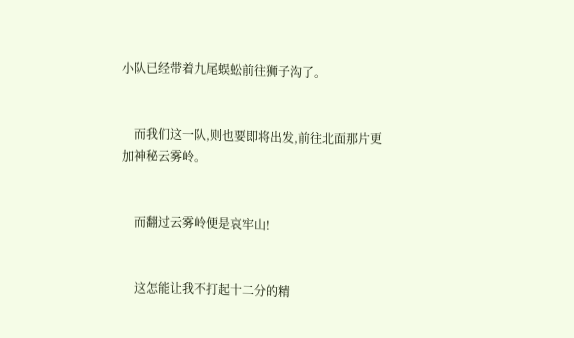小队已经带着九尾蜈蚣前往狮子沟了。


    而我们这一队,则也要即将出发,前往北面那片更加神秘云雾岭。


    而翻过云雾岭便是哀牢山!


    这怎能让我不打起十二分的精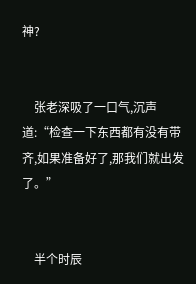神?


    张老深吸了一口气,沉声道:“检查一下东西都有没有带齐,如果准备好了,那我们就出发了。”


    半个时辰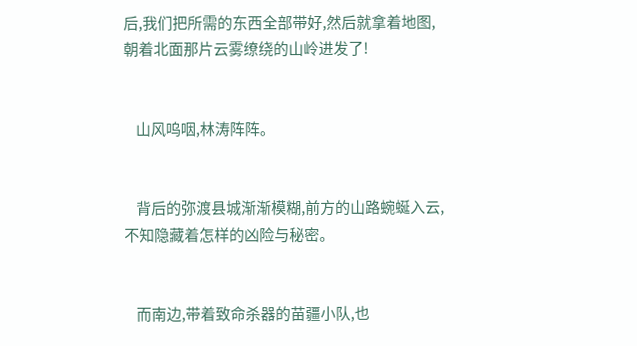后,我们把所需的东西全部带好,然后就拿着地图,朝着北面那片云雾缭绕的山岭进发了!


    山风呜咽,林涛阵阵。


    背后的弥渡县城渐渐模糊,前方的山路蜿蜒入云,不知隐藏着怎样的凶险与秘密。


    而南边,带着致命杀器的苗疆小队,也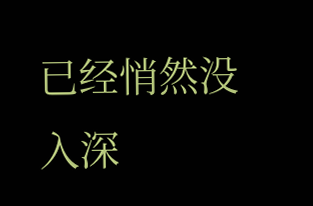已经悄然没入深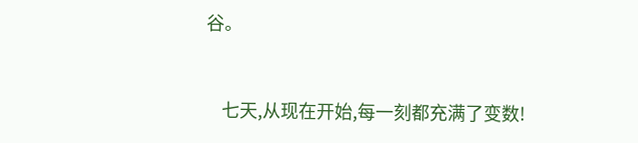谷。


    七天,从现在开始,每一刻都充满了变数!